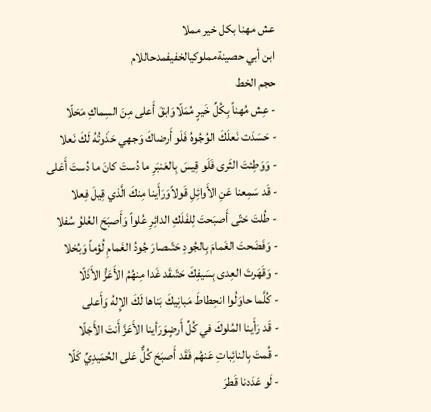عش مهنا بكل خير مملا
ابن أبي حصينةمملوكيالخفيفمدحاللام
حجم الخط
- عِش مُهناً بِكُلِّ خَيرٍ مُمَلّاوَابقَ أَعلى مِنَ السِماكِ مَحَلّا
- حَسَدَت نَعلَكَ الوُجُوهُ فَلَو أَرضاكَ وَجهي حَذَوتُهُ لَكَ نَعلا
- وَوَطِئتَ الثَرى فَلَو قِيسَ بِالعَنبَرِ ما دُستَ كانَ ما دُستَ أَغلى
- قَد سَمِعنا عَنِ الأَوائِلِ قَولاًوَرَأَينا مِنكَ الَّذي قِيلَ فِعلا
- طُلتَ حَتّى أَصبَحتَ لِلفَلَكِ الدائِرِ عُلواً وَأَصبَحَ العُلوُ سُفلا
- وَفَضَحتَ الغَمامَ بِالجُودِ حَتّىصارَ جُودُ الغَمامِ لُؤماً وَبُخلا
- وَقَهَرتَ العِدى بِسَيفِكَ حَتّىقَد غَدا مِنهُمُ الأَعَزُّ الأَذَلّا
- كُلَّما حاوَلُوا انحِطاطَ مَبانِيكَ بَناها لَكَ الإِلهُ وَأَعلى
- قَد رَأَينا المُلوكَ في كُلِّ أَرضٍوَرَأينا الأَعَزَّ أَنتَ الأَجَلّا
- قُمتَ بِالنائِباتِ عَنهُم فَقَد أَصبَحَ كُلٌّ عَلى الحُمَيدِيِّ كَلّا
- لَو عَدَدنا قَطرَ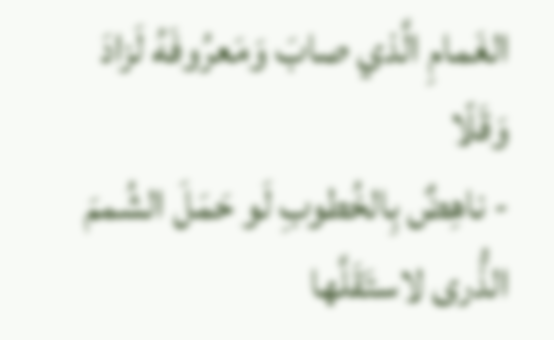الغَمامِ الَّذي صابَ وَمَعرُوفَهُ لَزادَ وَقَلّا
- ناهِضٌ بِالخُطوبِ لَو حَمَلَ الشُممَ الذُّرى لاستَقَلَّها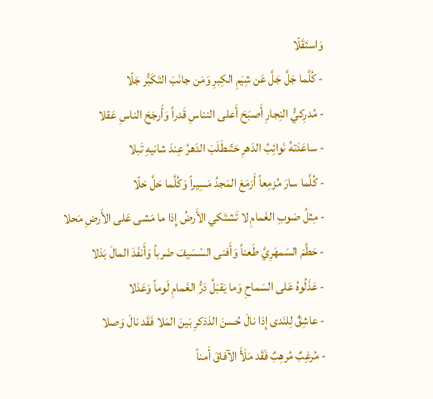وَاستَقَلّا
- كُلَّما جَلَّ جَلَّ عَن شِيَمِ الكِبرِ وَمَن جانَبَ التَكَبُّر جَلّا
- مُدرِكيُّ النِجارِ أَصبَحَ أَعلى النناسِ قَدراً وَأَرجَحَ الناسِ عَقلا
- ساعَدَتهُ نَوائِبُ الدَهرِ حَتّىطَلَبَ الدَهرُ عِندَ شانيهِ تَبلا
- كُلَّما سارَ مُزمِعاً أَزمَعَ المَجدُ مَسِيراً وَكُلَّما حَلَّ حَلّا
- مِثلُ صَوبِ الغَمامِ لا تَشتَكي الأَرضُ إِذا ما مَشى عَلى الأَرضِ مَحلا
- حَطَّمَ السَمهَرِيَّ طَعناً وَأَفنى السْسَيفَ ضَرباً وَأَنفَدَ المالَ بَذلا
- عَذَلُوهُ عَلى السَماحِ وَما يَقبَلُ دَرُّ الغَمامِ لَوماً وَعَذلا
- عاشِقٌ لِلنَدى إِذا نالَ حُسنَ الذذكرِ بَينَ المَلا فَقَد نالَ وَصلا
- مُرغِبٌ مُرهِبٌ فَقَد مَلَأَ الآفاقَ أَمناً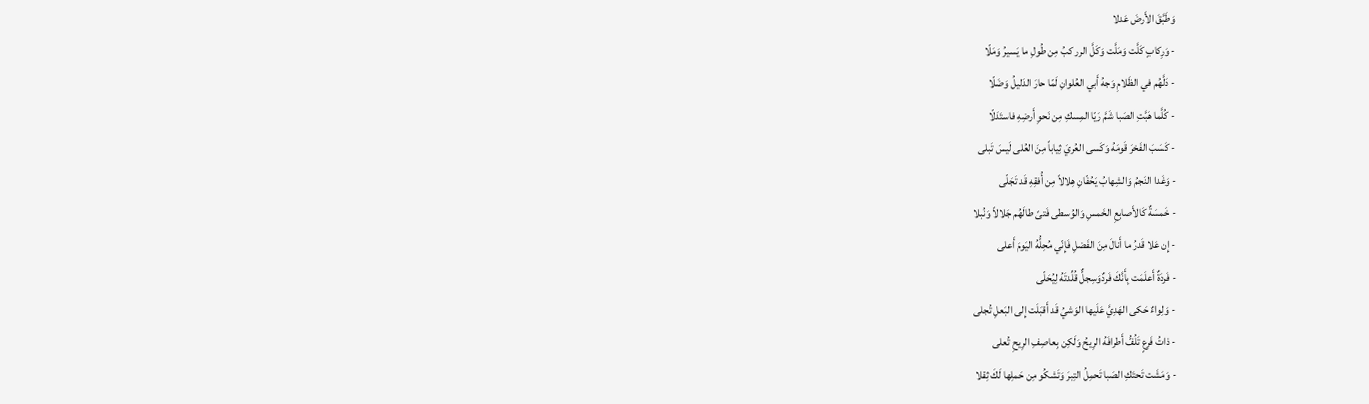وَطَبَّقَ الأَرضَ عَدلا
- وَرِكابٍ كَلَّت وَمَلَّت وَكَلَّ الرر كبُ مِن طُولِ ما يَسيرُ وَمَلّا
- دَلَّهُم في الظَلامِ وَجهُ أَبي العُلوانِ لَمّا حارَ الدَليلُ وَضَلّا
- كُلَّما هَبَّتِ الصَبا شَمَّ رَيّا المِسكِ مِن نَحوِ أَرضِهِ فاستَدَلّا
- كَسَبَ الفَخرَ قَومَهُ وَكَسى العُريَ ثِياباً مِنَ العُلى لَيسَ تَبلى
- وَغَدا النَجمُ وَالشِهابُ يَحُفّانِ هِلالاً مِن أُفقِهِ قَد تَجَلّى
- خَمسَةٌ كَالأَصابِعِ الخَمسِ وَالوُسطى فَتىً طالَهُم جَلالاً وَنُبلا
- إِن عَلا قَدرُ ما أَنالَ مِنَ الفَضلِ فَإِنّي مُحِلُّهُ اليَومَ أَعلى
- فَردَةٌ أَعلَمَت بِأَنَّكَ فَردٌوَسِجلٌّ قُلِّدتَهُ لِيُحَلّى
- وَلِواءٌ حَكى الهَدِيَّ عَلَيها الوَشيُ قَد أَقبَلَت إِلى البَعلِ تُجلى
- ذاتُ فَرعٍ تَلُفُّ أَطرافَهُ الرِيحُ وَلَكِن بِعاصِفِ الرِيحِ تُعلى
- وَمَشَت تَحتَكِ الصَبا تَحمِلُ التِبرَ وَتَشكُو مِن حَملِها لَكَ ثِقلا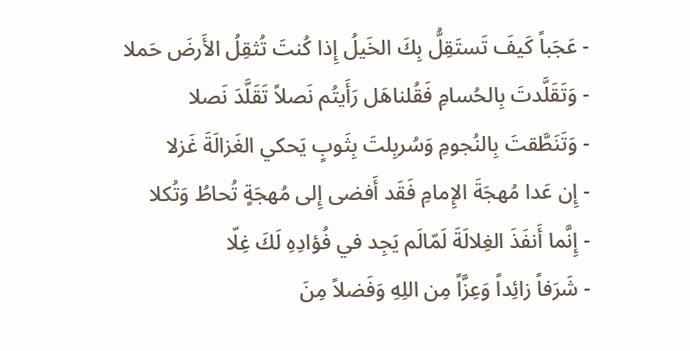- عَجَباً كَيفَ تَستَقِلُّ بِكَ الخَيلُ إِذا كُنتَ تُثقِلُ الأَرضَ حَملا
- وَتَقَلَّدتَ بِالحُسامِ فَقُلناهَل رَأَيتُم نَصلاً تَقَلَّدَ نَصلا
- وَتَنَطَّقتَ بِالنُجومِ وَسُربِلتَ بِثَوبٍ يَحكي الغَزالَةَ غَزلا
- إِن عَدا مُهجَةَ الإِمامِ فَقَد أَفضى إِلى مُهجَةٍ تُحاطُ وَتُكلا
- إِنَّما أَنفَذَ الغِلالَةَ لَمّالَم يَجِد في فُؤادِهِ لَكَ غِلّا
- شَرَفاً زائِداً وَعِزَّاً مِن اللِهِ وَفَضلاً مِنَ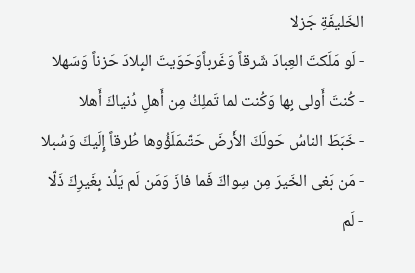الخَليفَةِ جَزلا
- لَو مَلَكتَ العِبادَ شَرقاً وَغَرباًوَحَوَيتَ البِلادَ حَزناً وَسَهلا
- كُنتَ أَولى بِها وَكُنت لما تَملِكُ مِن أَهلِ دُنياكَ أَهلا
- خَبَطَ الناسُ حَولَكَ الأَرضَ حَتّىمَلَؤُوها طُرقاً إِلَيكَ وَسُبلا
- مَن بَغى الخَيرَ مِن سِواكَ فَما فازَ وَمَن لَم يَلُذ بِغَيرِكَ ذَلّا
- لَم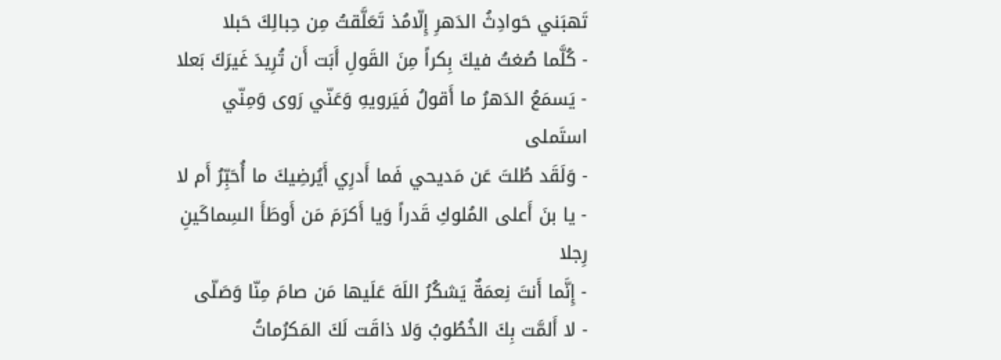تَهبَني حَوادِثُ الدَهرِ إِلّامُذ تَعَلَّقتُ مِن حِبالِكَ حَبلا
- كُلَّما صُغتُ فيكَ بِكراً مِنَ القَولِ أَبَت أَن تُرِيدَ غَيرَكَ بَعلا
- يَسمَعُ الدَهرُ ما أَقولُ فَيَرويهِ وَعَنّي رَوى وَمِنّي استَملى
- وَلَقَد طُلتَ عَن مَديحي فَما أَدرِي أَيُرضِيكَ ما أُحَبِّرُ أَم لا
- يا بنَ أَعلى المُلوكِ قَدراً وَيا أَكرَمَ مَن أَوطَأَ السِماكَينِ رِجلا
- إِنَّما أَنتَ نِعمَةٌ يَشكُرُ اللَهَ عَلَيها مَن صامَ مِنّا وَصَلّى
- لا أَلمَّت بِكَ الخُطُوبُ وَلا ذاقَت لَكَ المَكرُماتُ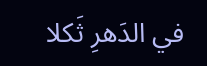في الدَهرِ ثَكلا